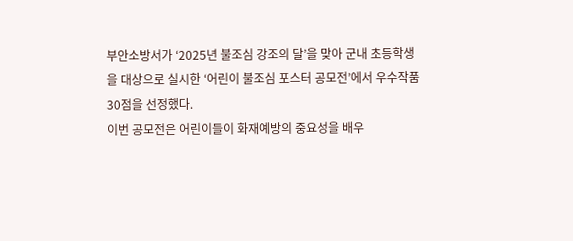부안소방서가 ‘2025년 불조심 강조의 달’을 맞아 군내 초등학생을 대상으로 실시한 ‘어린이 불조심 포스터 공모전’에서 우수작품 30점을 선정했다.
이번 공모전은 어린이들이 화재예방의 중요성을 배우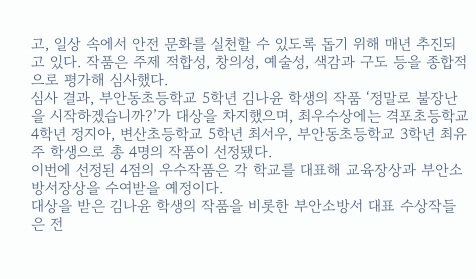고, 일상 속에서 안전 문화를 실천할 수 있도록 돕기 위해 매년 추진되고 있다. 작품은 주제 적합성, 창의성, 예술성, 색감과 구도 등을 종합적으로 평가해 심사했다.
심사 결과, 부안동초등학교 5학년 김나윤 학생의 작품 ‘정말로 불장난을 시작하겠습니까?’가 대상을 차지했으며, 최우수상에는 격포초등학교 4학년 정지아, 변산초등학교 5학년 최서우, 부안동초등학교 3학년 최유주 학생으로 총 4명의 작품이 선정됐다.
이번에 선정된 4점의 우수작품은 각 학교를 대표해 교육장상과 부안소방서장상을 수여받을 예정이다.
대상을 받은 김나윤 학생의 작품을 비롯한 부안소방서 대표 수상작들은 전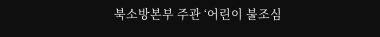북소방본부 주관 ‘어린이 불조심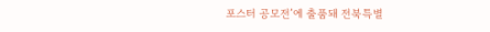포스터 공모전’에 출품돼 전북특별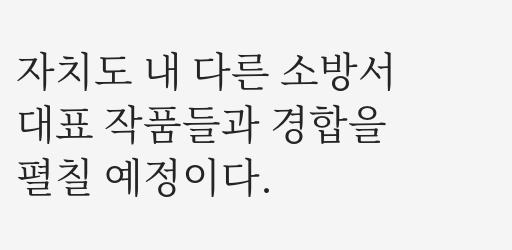자치도 내 다른 소방서 대표 작품들과 경합을 펼칠 예정이다.